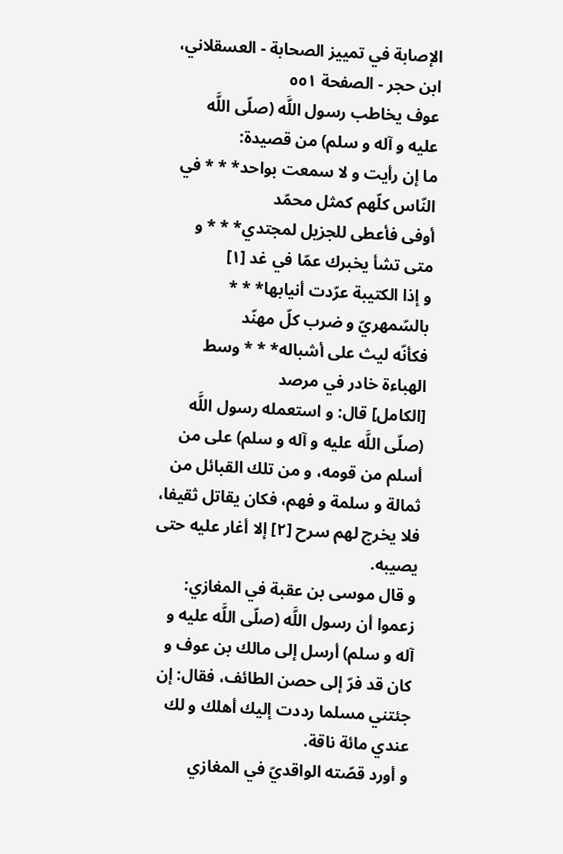الإصابة في تمييز الصحابة - العسقلاني، ابن حجر - الصفحة ٥٥١
عوف يخاطب رسول اللَّه (صلّى اللَّه عليه و آله و سلم) من قصيدة:
ما إن رأيت و لا سمعت بواحد* * * في النّاس كلّهم كمثل محمّد
أوفى فأعطى للجزيل لمجتدي* * * و متى تشأ يخبرك عمّا في غد [١]
و إذا الكتيبة عرّدت أنيابها* * * بالسّمهريّ و ضرب كلّ مهنّد
فكأنّه ليث على أشباله* * * وسط الهباءة خادر في مرصد
[الكامل] قال: و استعمله رسول اللَّه (صلّى اللَّه عليه و آله و سلم) على من أسلم من قومه، و من تلك القبائل من ثمالة و سلمة و فهم، فكان يقاتل ثقيفا، فلا يخرج لهم سرح [٢] إلا أغار عليه حتى يصيبه.
و قال موسى بن عقبة في المغازي: زعموا أن رسول اللَّه (صلّى اللَّه عليه و آله و سلم) أرسل إلى مالك بن عوف و كان قد فرّ إلى حصن الطائف، فقال: إن جئتني مسلما رددت إليك أهلك و لك عندي مائة ناقة.
و أورد قصّته الواقديّ في المغازي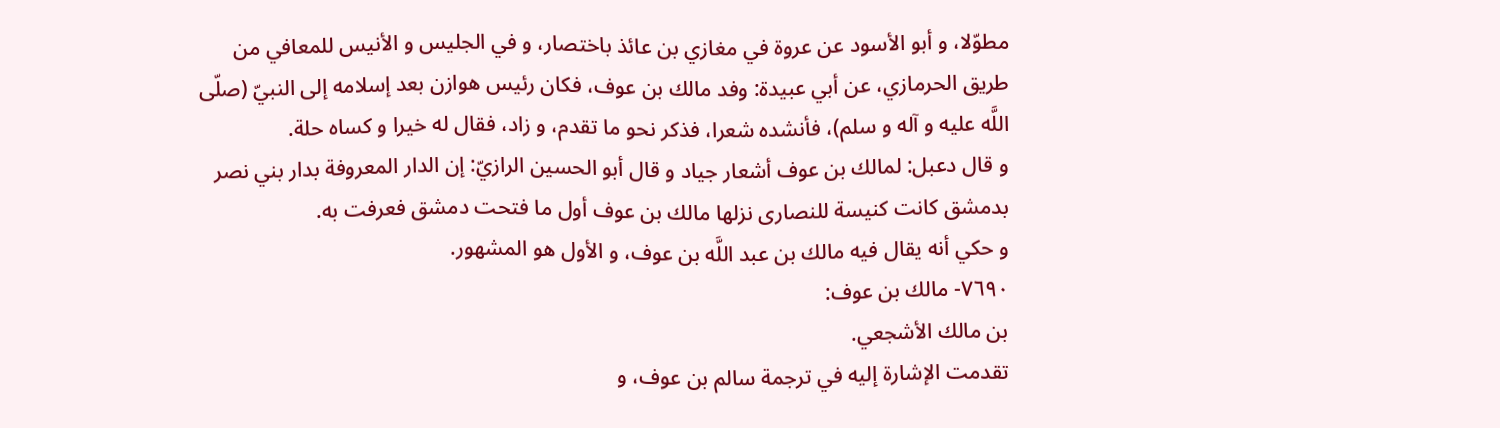مطوّلا، و أبو الأسود عن عروة في مغازي بن عائذ باختصار، و في الجليس و الأنيس للمعافي من طريق الحرمازي، عن أبي عبيدة: وفد مالك بن عوف، فكان رئيس هوازن بعد إسلامه إلى النبيّ (صلّى اللَّه عليه و آله و سلم)، فأنشده شعرا، فذكر نحو ما تقدم، و زاد، فقال له خيرا و كساه حلة.
و قال دعبل: لمالك بن عوف أشعار جياد و قال أبو الحسين الرازيّ: إن الدار المعروفة بدار بني نصر بدمشق كانت كنيسة للنصارى نزلها مالك بن عوف أول ما فتحت دمشق فعرفت به.
و حكي أنه يقال فيه مالك بن عبد اللَّه بن عوف، و الأول هو المشهور.
٧٦٩٠- مالك بن عوف:
بن مالك الأشجعي.
تقدمت الإشارة إليه في ترجمة سالم بن عوف، و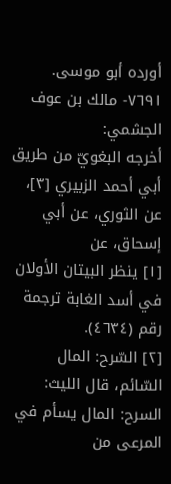أورده أبو موسى.
٧٦٩١- مالك بن عوف الجشمي:
أخرجه البغويّ من طريق أبي أحمد الزبيري [٣]، عن الثوري، عن أبي إسحاق، عن
[١] ينظر البيتان الأولان في أسد الغابة ترجمة رقم (٤٦٣٤).
[٢] السّرح: المال السّائم، قال الليث: السرح: المال يسأم في المرعى من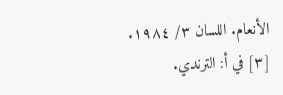الأنعام. اللسان ٣/ ١٩٨٤.
[٣] في أ: الترندي.